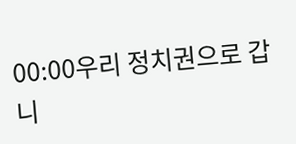00:00우리 정치권으로 갑니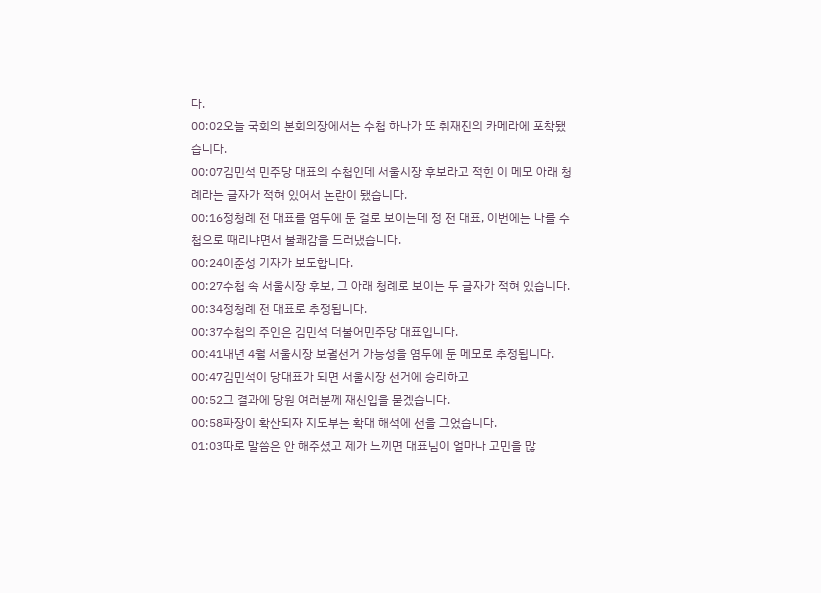다.
00:02오늘 국회의 본회의장에서는 수첩 하나가 또 취재진의 카메라에 포착됐습니다.
00:07김민석 민주당 대표의 수첩인데 서울시장 후보라고 적힌 이 메모 아래 청례라는 글자가 적혀 있어서 논란이 됐습니다.
00:16정청례 전 대표를 염두에 둔 걸로 보이는데 정 전 대표, 이번에는 나를 수첩으로 때리냐면서 불쾌감을 드러냈습니다.
00:24이준성 기자가 보도합니다.
00:27수첩 속 서울시장 후보, 그 아래 청례로 보이는 두 글자가 적혀 있습니다.
00:34정청례 전 대표로 추정됩니다.
00:37수첩의 주인은 김민석 더불어민주당 대표입니다.
00:41내년 4월 서울시장 보궐선거 가능성을 염두에 둔 메모로 추정됩니다.
00:47김민석이 당대표가 되면 서울시장 선거에 승리하고
00:52그 결과에 당원 여러분께 재신입을 묻겠습니다.
00:58파장이 확산되자 지도부는 확대 해석에 선을 그었습니다.
01:03따로 말씀은 안 해주셨고 제가 느끼면 대표님이 얼마나 고민을 많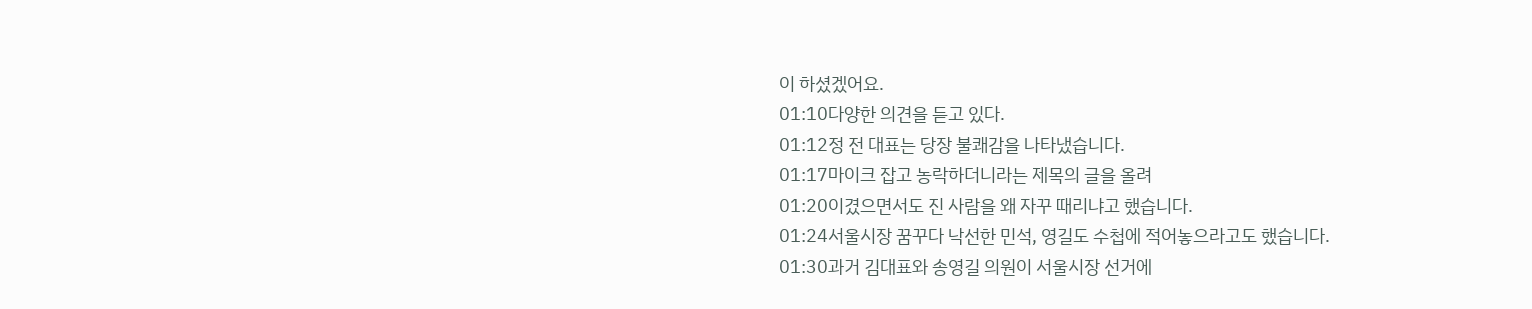이 하셨겠어요.
01:10다양한 의견을 듣고 있다.
01:12정 전 대표는 당장 불쾌감을 나타냈습니다.
01:17마이크 잡고 농락하더니라는 제목의 글을 올려
01:20이겼으면서도 진 사람을 왜 자꾸 때리냐고 했습니다.
01:24서울시장 꿈꾸다 낙선한 민석, 영길도 수첩에 적어놓으라고도 했습니다.
01:30과거 김대표와 송영길 의원이 서울시장 선거에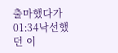출마했다가
01:34낙선했던 이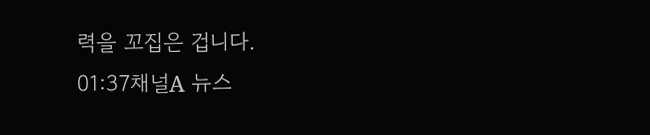력을 꼬집은 겁니다.
01:37채널A 뉴스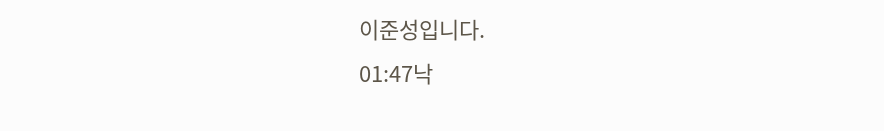이준성입니다.
01:47낙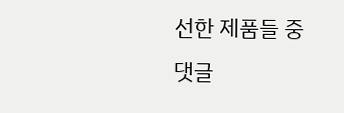선한 제품들 중
댓글